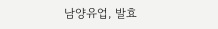남양유업, 발효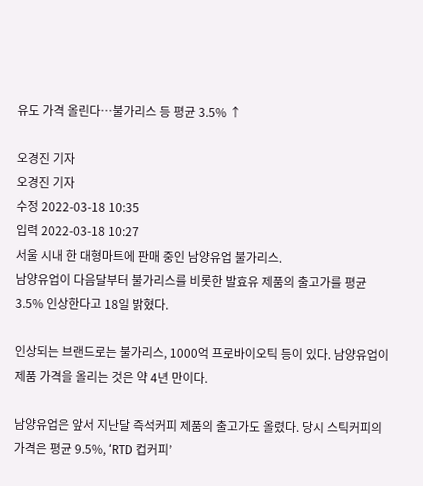유도 가격 올린다…불가리스 등 평균 3.5% ↑

오경진 기자
오경진 기자
수정 2022-03-18 10:35
입력 2022-03-18 10:27
서울 시내 한 대형마트에 판매 중인 남양유업 불가리스.
남양유업이 다음달부터 불가리스를 비롯한 발효유 제품의 출고가를 평균 3.5% 인상한다고 18일 밝혔다.

인상되는 브랜드로는 불가리스, 1000억 프로바이오틱 등이 있다. 남양유업이 제품 가격을 올리는 것은 약 4년 만이다.

남양유업은 앞서 지난달 즉석커피 제품의 출고가도 올렸다. 당시 스틱커피의 가격은 평균 9.5%, ‘RTD 컵커피’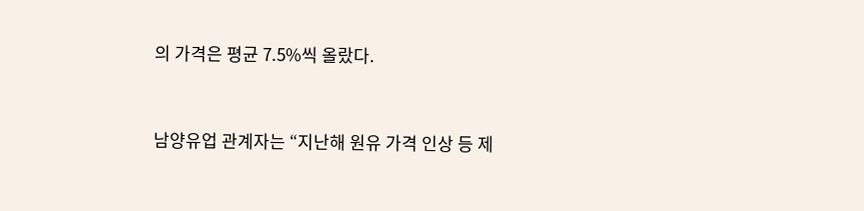의 가격은 평균 7.5%씩 올랐다.


남양유업 관계자는 “지난해 원유 가격 인상 등 제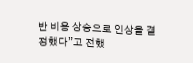반 비용 상승으로 인상을 결정했다”고 전했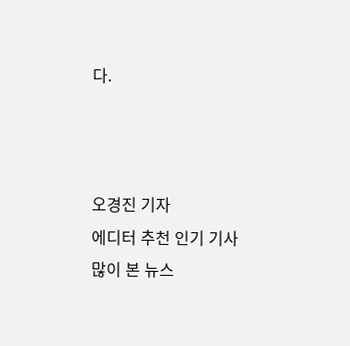다.



오경진 기자
에디터 추천 인기 기사
많이 본 뉴스